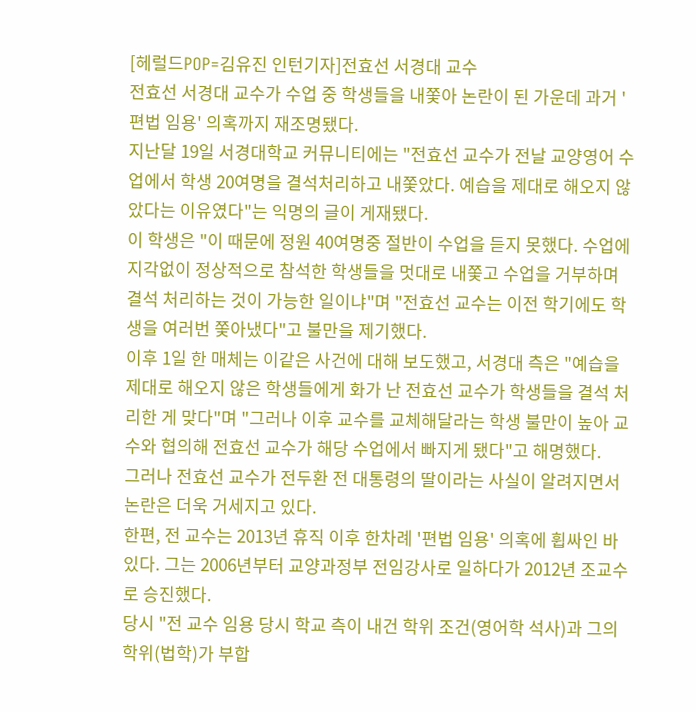[헤럴드POP=김유진 인턴기자]전효선 서경대 교수
전효선 서경대 교수가 수업 중 학생들을 내쫓아 논란이 된 가운데 과거 '편법 임용' 의혹까지 재조명됐다.
지난달 19일 서경대학교 커뮤니티에는 "전효선 교수가 전날 교양영어 수업에서 학생 20여명을 결석처리하고 내쫓았다. 예습을 제대로 해오지 않았다는 이유였다"는 익명의 글이 게재됐다.
이 학생은 "이 때문에 정원 40여명중 절반이 수업을 듣지 못했다. 수업에 지각없이 정상적으로 참석한 학생들을 멋대로 내쫓고 수업을 거부하며 결석 처리하는 것이 가능한 일이냐"며 "전효선 교수는 이전 학기에도 학생을 여러번 쫓아냈다"고 불만을 제기했다.
이후 1일 한 매체는 이같은 사건에 대해 보도했고, 서경대 측은 "예습을 제대로 해오지 않은 학생들에게 화가 난 전효선 교수가 학생들을 결석 처리한 게 맞다"며 "그러나 이후 교수를 교체해달라는 학생 불만이 높아 교수와 협의해 전효선 교수가 해당 수업에서 빠지게 됐다"고 해명했다.
그러나 전효선 교수가 전두환 전 대통령의 딸이라는 사실이 알려지면서 논란은 더욱 거세지고 있다.
한편, 전 교수는 2013년 휴직 이후 한차례 '편법 임용' 의혹에 휩싸인 바 있다. 그는 2006년부터 교양과정부 전임강사로 일하다가 2012년 조교수로 승진했다.
당시 "전 교수 임용 당시 학교 측이 내건 학위 조건(영어학 석사)과 그의 학위(법학)가 부합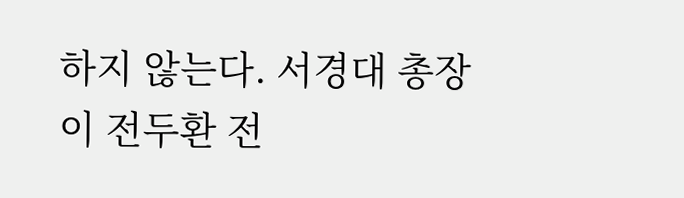하지 않는다. 서경대 총장이 전두환 전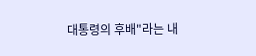대통령의 후배"라는 내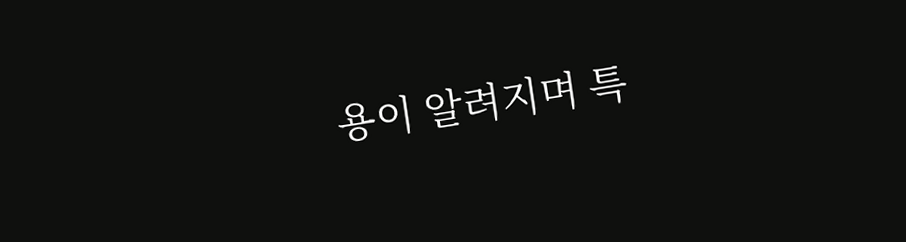용이 알려지며 특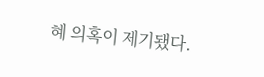혜 의혹이 제기됐다.